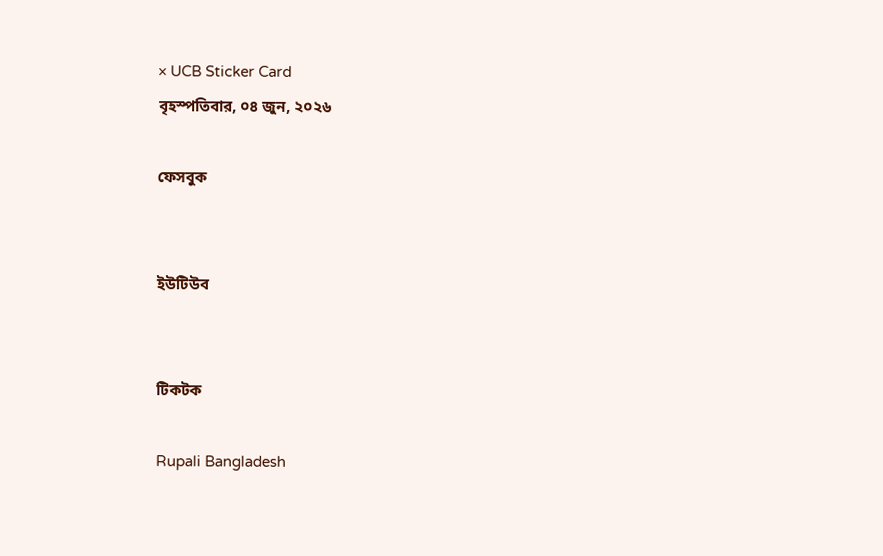× UCB Sticker Card
বৃহস্পতিবার, ০৪ জুন, ২০২৬

ফেসবুক


ইউটিউব


টিকটক

Rupali Bangladesh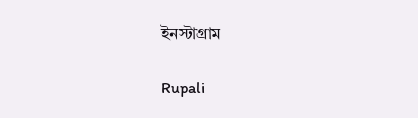ইনস্টাগ্রাম

Rupali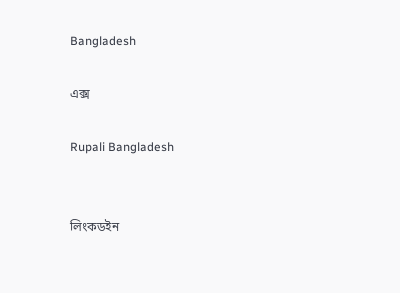Bangladesh

এক্স

Rupali Bangladesh


লিংকডইন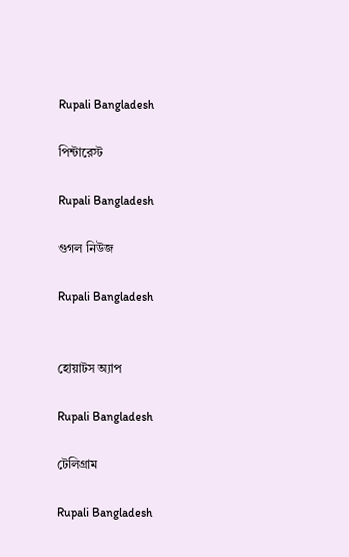Rupali Bangladesh

পিন্টারেস্ট

Rupali Bangladesh

গুগল নিউজ

Rupali Bangladesh


হোয়াটস অ্যাপ

Rupali Bangladesh

টেলিগ্রাম

Rupali Bangladesh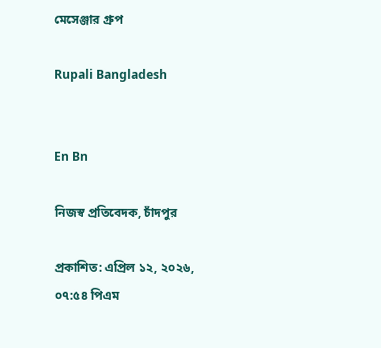মেসেঞ্জার গ্রুপ

Rupali Bangladesh


En Bn

নিজস্ব প্রতিবেদক, চাঁদপুর

প্রকাশিত: এপ্রিল ১২, ২০২৬, ০৭:৫৪ পিএম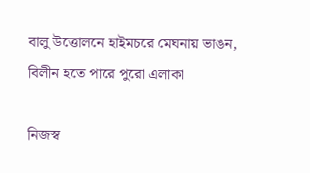বালু উত্তোলনে হাইমচরে মেঘনায় ভাঙন, বিলীন হতে পারে পুরো এলাকা

নিজস্ব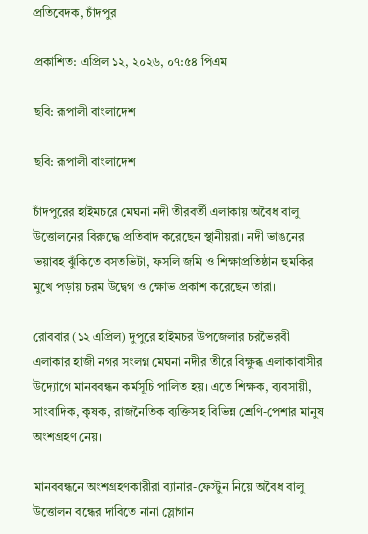প্রতিবেদক, চাঁদপুর

প্রকাশিত: এপ্রিল ১২, ২০২৬, ০৭:৫৪ পিএম

ছবি: রূপালী বাংলাদেশ

ছবি: রূপালী বাংলাদেশ

চাঁদপুরের হাইমচরে মেঘনা নদী তীরবর্তী এলাকায় অবৈধ বালু উত্তোলনের বিরুদ্ধে প্রতিবাদ করেছেন স্থানীয়রা। নদী ভাঙনের ভয়াবহ ঝুঁকিতে বসতভিটা, ফসলি জমি ও শিক্ষাপ্রতিষ্ঠান হুমকির মুখে পড়ায় চরম উদ্বেগ ও ক্ষোভ প্রকাশ করেছেন তারা।

রোববার (১২ এপ্রিল) দুপুরে হাইমচর উপজেলার চরভৈরবী এলাকার হাজী নগর সংলগ্ন মেঘনা নদীর তীরে বিক্ষুব্ধ এলাকাবাসীর উদ্যোগে মানববন্ধন কর্মসূচি পালিত হয়। এতে শিক্ষক, ব্যবসায়ী, সাংবাদিক, কৃষক, রাজনৈতিক ব্যক্তিসহ বিভিন্ন শ্রেণি-পেশার মানুষ অংশগ্রহণ নেয়।

মানববন্ধনে অংশগ্রহণকারীরা ব্যানার-ফেস্টুন নিয়ে অবৈধ বালু উত্তোলন বন্ধের দাবিতে নানা স্লোগান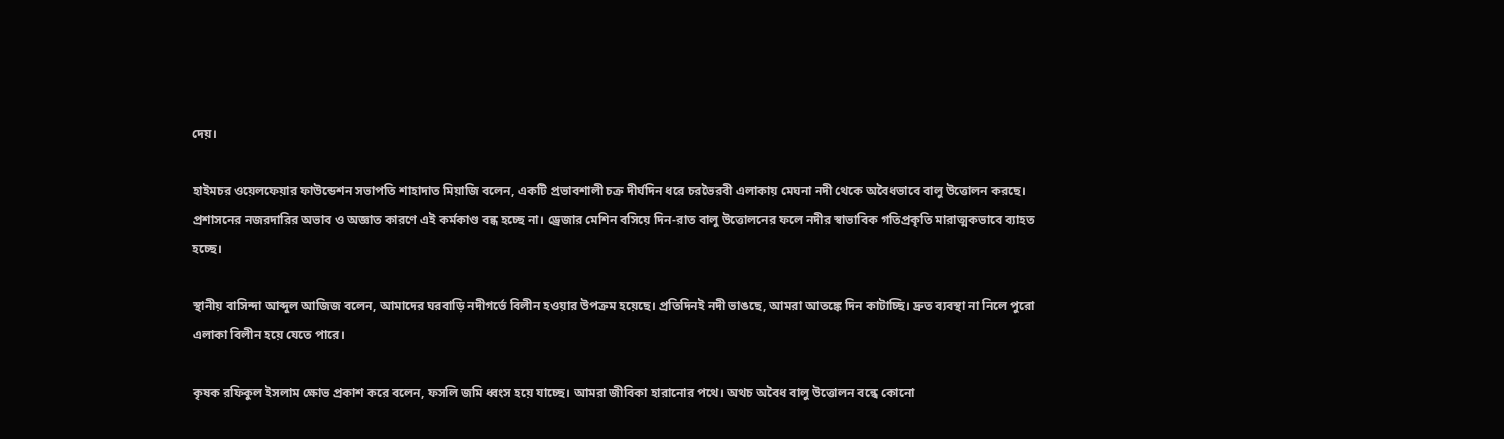দেয়।

হাইমচর ওয়েলফেয়ার ফাউন্ডেশন সভাপতি শাহাদাত মিয়াজি বলেন, একটি প্রভাবশালী চক্র দীর্ঘদিন ধরে চরভৈরবী এলাকায় মেঘনা নদী থেকে অবৈধভাবে বালু উত্তোলন করছে। প্রশাসনের নজরদারির অভাব ও অজ্ঞাত কারণে এই কর্মকাণ্ড বন্ধ হচ্ছে না। ড্রেজার মেশিন বসিয়ে দিন-রাত বালু উত্তোলনের ফলে নদীর স্বাভাবিক গতিপ্রকৃতি মারাত্মকভাবে ব্যাহত হচ্ছে।

স্থানীয় বাসিন্দা আব্দুল আজিজ বলেন, আমাদের ঘরবাড়ি নদীগর্ভে বিলীন হওয়ার উপক্রম হয়েছে। প্রতিদিনই নদী ভাঙছে, আমরা আতঙ্কে দিন কাটাচ্ছি। দ্রুত ব্যবস্থা না নিলে পুরো এলাকা বিলীন হয়ে যেতে পারে।

কৃষক রফিকুল ইসলাম ক্ষোভ প্রকাশ করে বলেন, ফসলি জমি ধ্বংস হয়ে যাচ্ছে। আমরা জীবিকা হারানোর পথে। অথচ অবৈধ বালু উত্তোলন বন্ধে কোনো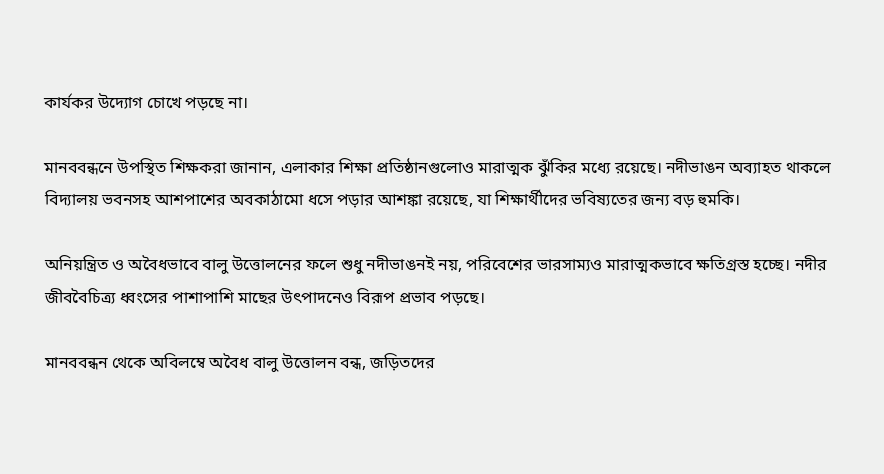কার্যকর উদ্যোগ চোখে পড়ছে না।

মানববন্ধনে উপস্থিত শিক্ষকরা জানান, এলাকার শিক্ষা প্রতিষ্ঠানগুলোও মারাত্মক ঝুঁকির মধ্যে রয়েছে। নদীভাঙন অব্যাহত থাকলে বিদ্যালয় ভবনসহ আশপাশের অবকাঠামো ধসে পড়ার আশঙ্কা রয়েছে, যা শিক্ষার্থীদের ভবিষ্যতের জন্য বড় হুমকি।

অনিয়ন্ত্রিত ও অবৈধভাবে বালু উত্তোলনের ফলে শুধু নদীভাঙনই নয়, পরিবেশের ভারসাম্যও মারাত্মকভাবে ক্ষতিগ্রস্ত হচ্ছে। নদীর জীববৈচিত্র্য ধ্বংসের পাশাপাশি মাছের উৎপাদনেও বিরূপ প্রভাব পড়ছে।

মানববন্ধন থেকে অবিলম্বে অবৈধ বালু উত্তোলন বন্ধ, জড়িতদের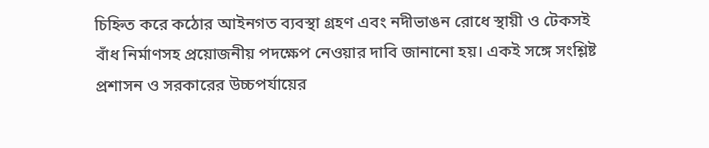চিহ্নিত করে কঠোর আইনগত ব্যবস্থা গ্রহণ এবং নদীভাঙন রোধে স্থায়ী ও টেকসই বাঁধ নির্মাণসহ প্রয়োজনীয় পদক্ষেপ নেওয়ার দাবি জানানো হয়। একই সঙ্গে সংশ্লিষ্ট প্রশাসন ও সরকারের উচ্চপর্যায়ের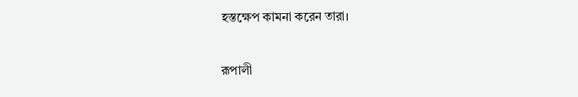হস্তক্ষেপ কামনা করেন তারা।

রূপালী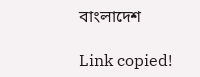বাংলাদেশ

Link copied!